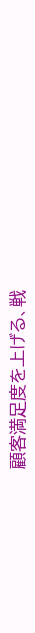顧客満足度を上げる、戦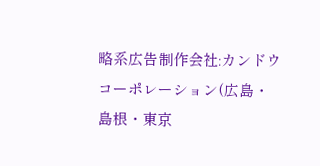略系広告制作会社:カンドウコーポレーション(広島・島根・東京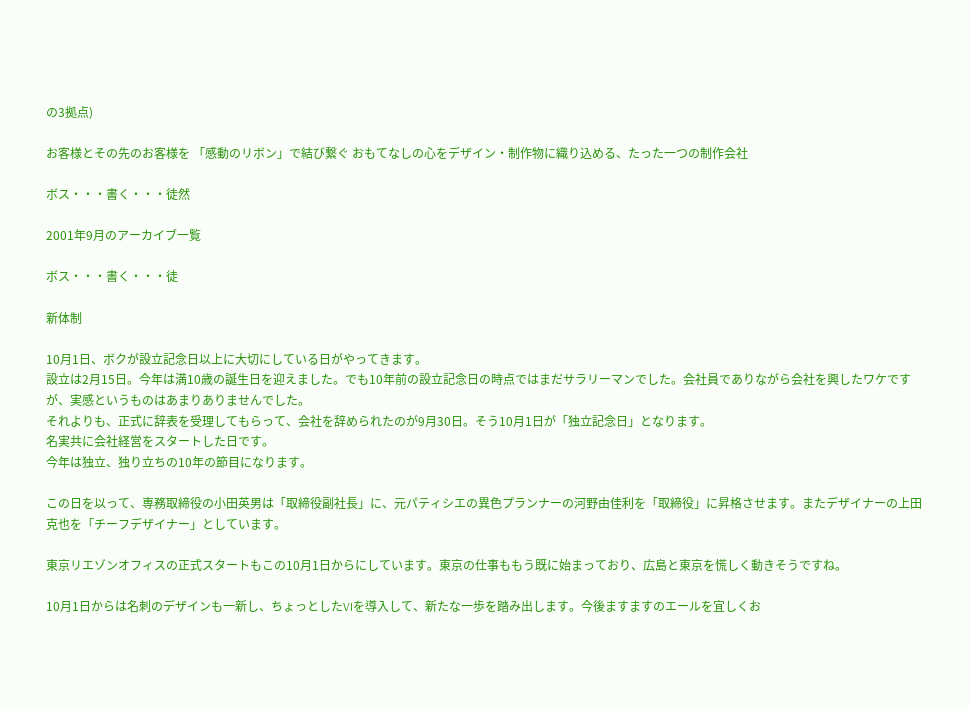の3拠点)

お客様とその先のお客様を 「感動のリボン」で結び繋ぐ おもてなしの心をデザイン・制作物に織り込める、たった一つの制作会社

ボス・・・書く・・・徒然

2001年9月のアーカイブ一覧

ボス・・・書く・・・徒

新体制

10月1日、ボクが設立記念日以上に大切にしている日がやってきます。
設立は2月15日。今年は満10歳の誕生日を迎えました。でも10年前の設立記念日の時点ではまだサラリーマンでした。会社員でありながら会社を興したワケですが、実感というものはあまりありませんでした。
それよりも、正式に辞表を受理してもらって、会社を辞められたのが9月30日。そう10月1日が「独立記念日」となります。
名実共に会社経営をスタートした日です。
今年は独立、独り立ちの10年の節目になります。

この日を以って、専務取締役の小田英男は「取締役副社長」に、元パティシエの異色プランナーの河野由佳利を「取締役」に昇格させます。またデザイナーの上田克也を「チーフデザイナー」としています。

東京リエゾンオフィスの正式スタートもこの10月1日からにしています。東京の仕事ももう既に始まっており、広島と東京を慌しく動きそうですね。

10月1日からは名刺のデザインも一新し、ちょっとしたVIを導入して、新たな一歩を踏み出します。今後ますますのエールを宜しくお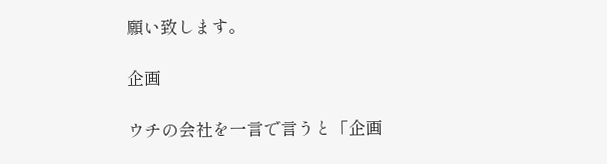願い致します。

企画

ウチの会社を一言で言うと「企画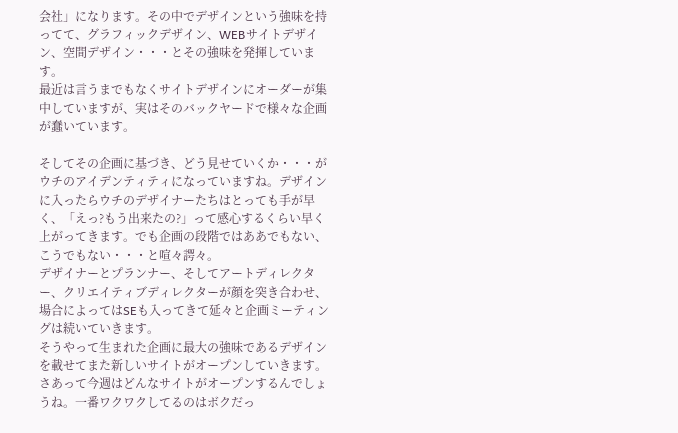会社」になります。その中でデザインという強味を持ってて、グラフィックデザイン、WEBサイトデザイン、空間デザイン・・・とその強味を発揮しています。
最近は言うまでもなくサイトデザインにオーダーが集中していますが、実はそのバックヤードで様々な企画が蠢いています。

そしてその企画に基づき、どう見せていくか・・・がウチのアイデンティティになっていますね。デザインに入ったらウチのデザイナーたちはとっても手が早く、「えっ?もう出来たの?」って感心するくらい早く上がってきます。でも企画の段階ではああでもない、こうでもない・・・と喧々諤々。
デザイナーとプランナー、そしてアートディレクター、クリエイティブディレクターが顔を突き合わせ、場合によってはSEも入ってきて延々と企画ミーティングは続いていきます。
そうやって生まれた企画に最大の強味であるデザインを載せてまた新しいサイトがオープンしていきます。
さあって今週はどんなサイトがオープンするんでしょうね。一番ワクワクしてるのはボクだっ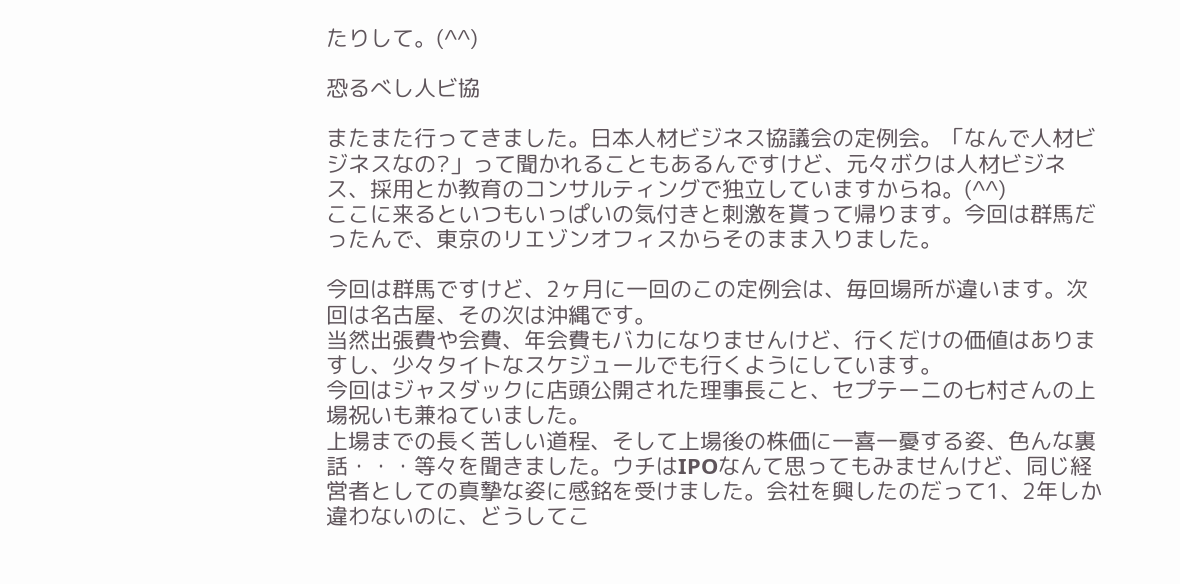たりして。(^^)

恐るべし人ビ協

またまた行ってきました。日本人材ビジネス協議会の定例会。「なんで人材ビジネスなの?」って聞かれることもあるんですけど、元々ボクは人材ビジネス、採用とか教育のコンサルティングで独立していますからね。(^^)
ここに来るといつもいっぱいの気付きと刺激を貰って帰ります。今回は群馬だったんで、東京のリエゾンオフィスからそのまま入りました。

今回は群馬ですけど、2ヶ月に一回のこの定例会は、毎回場所が違います。次回は名古屋、その次は沖縄です。
当然出張費や会費、年会費もバカになりませんけど、行くだけの価値はありますし、少々タイトなスケジュールでも行くようにしています。
今回はジャスダックに店頭公開された理事長こと、セプテーニの七村さんの上場祝いも兼ねていました。
上場までの長く苦しい道程、そして上場後の株価に一喜一憂する姿、色んな裏話・・・等々を聞きました。ウチはIPOなんて思ってもみませんけど、同じ経営者としての真摯な姿に感銘を受けました。会社を興したのだって1、2年しか違わないのに、どうしてこ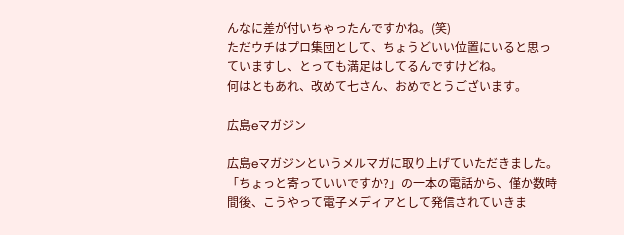んなに差が付いちゃったんですかね。(笑)
ただウチはプロ集団として、ちょうどいい位置にいると思っていますし、とっても満足はしてるんですけどね。
何はともあれ、改めて七さん、おめでとうございます。

広島eマガジン

広島eマガジンというメルマガに取り上げていただきました。「ちょっと寄っていいですか?」の一本の電話から、僅か数時間後、こうやって電子メディアとして発信されていきま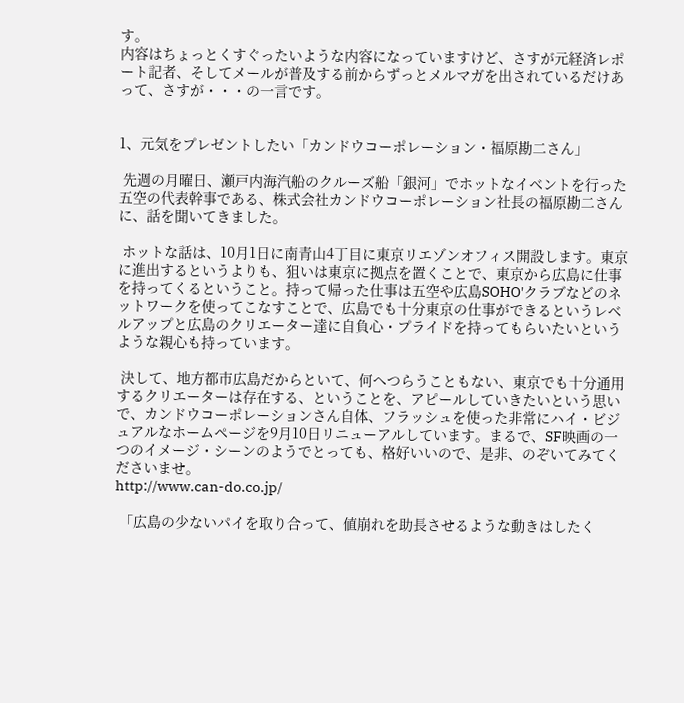す。
内容はちょっとくすぐったいような内容になっていますけど、さすが元経済レポート記者、そしてメールが普及する前からずっとメルマガを出されているだけあって、さすが・・・の一言です。


1、元気をプレゼントしたい「カンドウコーポレーション・福原勘二さん」

 先週の月曜日、瀬戸内海汽船のクルーズ船「銀河」でホットなイベントを行った五空の代表幹事である、株式会社カンドウコーポレーション社長の福原勘二さんに、話を聞いてきました。

 ホットな話は、10月1日に南青山4丁目に東京リエゾンオフィス開設します。東京に進出するというよりも、狙いは東京に拠点を置くことで、東京から広島に仕事を持ってくるということ。持って帰った仕事は五空や広島SOHO'クラブなどのネットワークを使ってこなすことで、広島でも十分東京の仕事ができるというレベルアップと広島のクリエーター達に自負心・プライドを持ってもらいたいというような親心も持っています。

 決して、地方都市広島だからといて、何へつらうこともない、東京でも十分通用するクリエーターは存在する、ということを、アピールしていきたいという思いで、カンドウコーポレーションさん自体、フラッシュを使った非常にハイ・ビジュアルなホームページを9月10日リニューアルしています。まるで、SF映画の一つのイメージ・シーンのようでとっても、格好いいので、是非、のぞいてみてくださいませ。
http://www.can-do.co.jp/

 「広島の少ないパイを取り合って、値崩れを助長させるような動きはしたく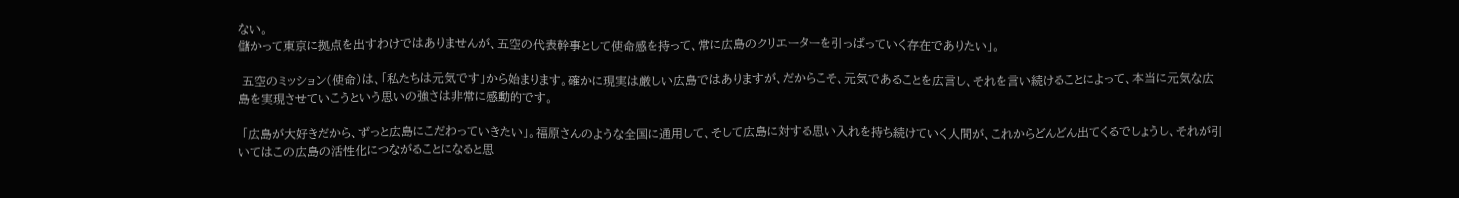ない。
儲かって東京に拠点を出すわけではありませんが、五空の代表幹事として使命感を持って、常に広島のクリエーターを引っぱっていく存在でありたい」。

 五空のミッション(使命)は、「私たちは元気です」から始まります。確かに現実は厳しい広島ではありますが、だからこそ、元気であることを広言し、それを言い続けることによって、本当に元気な広島を実現させていこうという思いの強さは非常に感動的です。

 「広島が大好きだから、ずっと広島にこだわっていきたい」。福原さんのような全国に通用して、そして広島に対する思い入れを持ち続けていく人間が、これからどんどん出てくるでしょうし、それが引いてはこの広島の活性化につながることになると思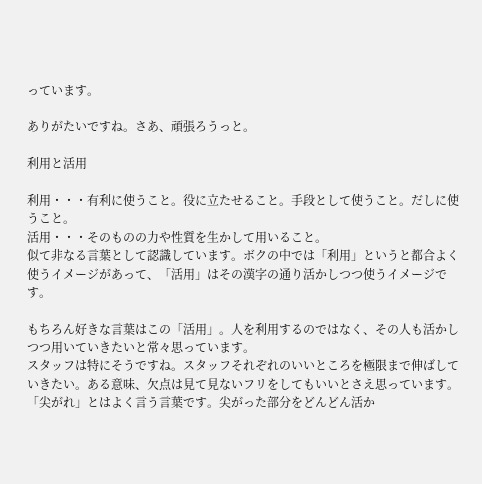っています。

ありがたいですね。さあ、頑張ろうっと。

利用と活用

利用・・・有利に使うこと。役に立たせること。手段として使うこと。だしに使うこと。
活用・・・そのものの力や性質を生かして用いること。
似て非なる言葉として認識しています。ボクの中では「利用」というと都合よく使うイメージがあって、「活用」はその漢字の通り活かしつつ使うイメージです。

もちろん好きな言葉はこの「活用」。人を利用するのではなく、その人も活かしつつ用いていきたいと常々思っています。
スタッフは特にそうですね。スタッフそれぞれのいいところを極限まで伸ばしていきたい。ある意味、欠点は見て見ないフリをしてもいいとさえ思っています。
「尖がれ」とはよく言う言葉です。尖がった部分をどんどん活か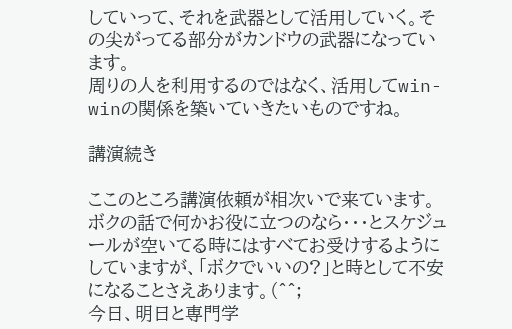していって、それを武器として活用していく。その尖がってる部分がカンドウの武器になっています。
周りの人を利用するのではなく、活用してwin-winの関係を築いていきたいものですね。

講演続き

ここのところ講演依頼が相次いで来ています。
ボクの話で何かお役に立つのなら・・・とスケジュールが空いてる時にはすべてお受けするようにしていますが、「ボクでいいの?」と時として不安になることさえあります。(^^;
今日、明日と専門学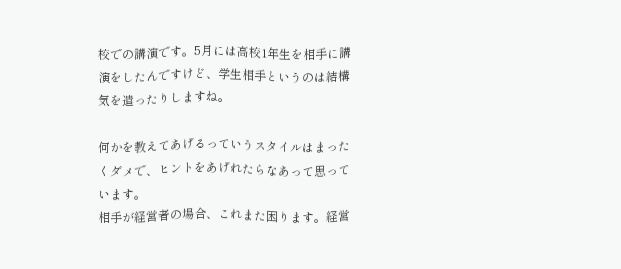校での講演です。5月には高校1年生を相手に講演をしたんですけど、学生相手というのは結構気を遣ったりしますね。

何かを教えてあげるっていうスタイルはまったくダメで、ヒントをあげれたらなあって思っています。
相手が経営者の場合、これまた困ります。経営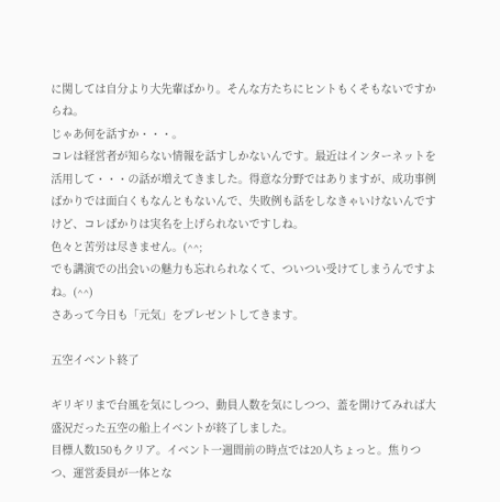に関しては自分より大先輩ばかり。そんな方たちにヒントもくそもないですからね。
じゃあ何を話すか・・・。
コレは経営者が知らない情報を話すしかないんです。最近はインターネットを活用して・・・の話が増えてきました。得意な分野ではありますが、成功事例ばかりでは面白くもなんともないんで、失敗例も話をしなきゃいけないんですけど、コレばかりは実名を上げられないですしね。
色々と苦労は尽きません。(^^;
でも講演での出会いの魅力も忘れられなくて、ついつい受けてしまうんですよね。(^^)
さあって今日も「元気」をプレゼントしてきます。

五空イベント終了

ギリギリまで台風を気にしつつ、動員人数を気にしつつ、蓋を開けてみれば大盛況だった五空の船上イベントが終了しました。
目標人数150もクリア。イベント一週間前の時点では20人ちょっと。焦りつつ、運営委員が一体とな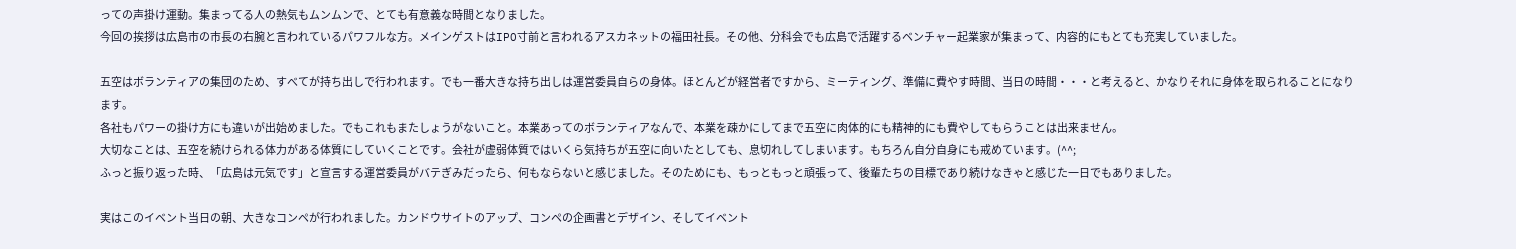っての声掛け運動。集まってる人の熱気もムンムンで、とても有意義な時間となりました。
今回の挨拶は広島市の市長の右腕と言われているパワフルな方。メインゲストはIPO寸前と言われるアスカネットの福田社長。その他、分科会でも広島で活躍するベンチャー起業家が集まって、内容的にもとても充実していました。

五空はボランティアの集団のため、すべてが持ち出しで行われます。でも一番大きな持ち出しは運営委員自らの身体。ほとんどが経営者ですから、ミーティング、準備に費やす時間、当日の時間・・・と考えると、かなりそれに身体を取られることになります。
各社もパワーの掛け方にも違いが出始めました。でもこれもまたしょうがないこと。本業あってのボランティアなんで、本業を疎かにしてまで五空に肉体的にも精神的にも費やしてもらうことは出来ません。
大切なことは、五空を続けられる体力がある体質にしていくことです。会社が虚弱体質ではいくら気持ちが五空に向いたとしても、息切れしてしまいます。もちろん自分自身にも戒めています。(^^;
ふっと振り返った時、「広島は元気です」と宣言する運営委員がバテぎみだったら、何もならないと感じました。そのためにも、もっともっと頑張って、後輩たちの目標であり続けなきゃと感じた一日でもありました。

実はこのイベント当日の朝、大きなコンペが行われました。カンドウサイトのアップ、コンペの企画書とデザイン、そしてイベント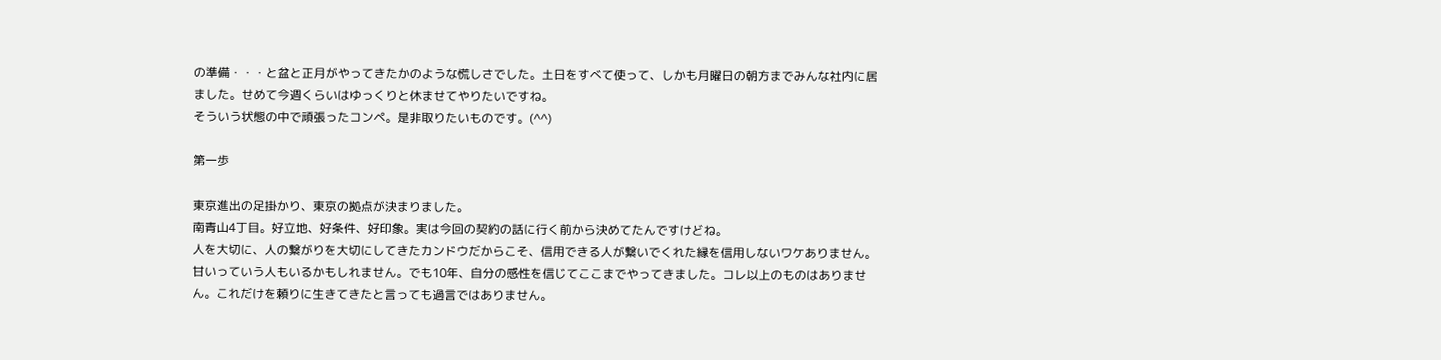の準備・・・と盆と正月がやってきたかのような慌しさでした。土日をすべて使って、しかも月曜日の朝方までみんな社内に居ました。せめて今週くらいはゆっくりと休ませてやりたいですね。
そういう状態の中で頑張ったコンペ。是非取りたいものです。(^^)

第一歩

東京進出の足掛かり、東京の拠点が決まりました。
南青山4丁目。好立地、好条件、好印象。実は今回の契約の話に行く前から決めてたんですけどね。
人を大切に、人の繋がりを大切にしてきたカンドウだからこそ、信用できる人が繋いでくれた縁を信用しないワケありません。甘いっていう人もいるかもしれません。でも10年、自分の感性を信じてここまでやってきました。コレ以上のものはありません。これだけを頼りに生きてきたと言っても過言ではありません。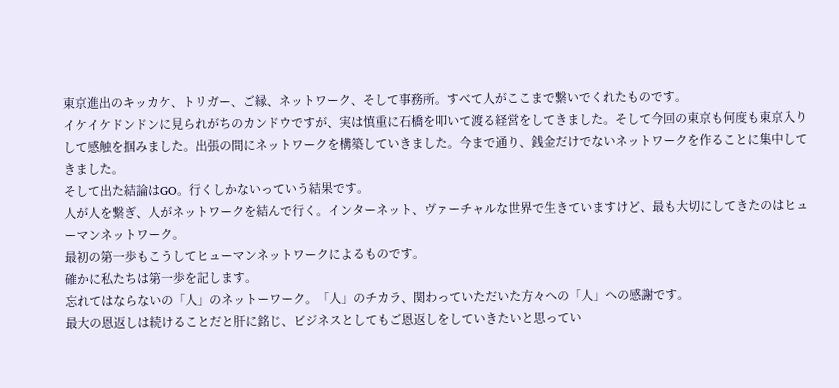東京進出のキッカケ、トリガー、ご縁、ネットワーク、そして事務所。すべて人がここまで繋いでくれたものです。
イケイケドンドンに見られがちのカンドウですが、実は慎重に石橋を叩いて渡る経営をしてきました。そして今回の東京も何度も東京入りして感触を掴みました。出張の間にネットワークを構築していきました。今まで通り、銭金だけでないネットワークを作ることに集中してきました。
そして出た結論はGO。行くしかないっていう結果です。
人が人を繋ぎ、人がネットワークを結んで行く。インターネット、ヴァーチャルな世界で生きていますけど、最も大切にしてきたのはヒューマンネットワーク。
最初の第一歩もこうしてヒューマンネットワークによるものです。
確かに私たちは第一歩を記します。
忘れてはならないの「人」のネットーワーク。「人」のチカラ、関わっていただいた方々への「人」への感謝です。
最大の恩返しは続けることだと肝に銘じ、ビジネスとしてもご恩返しをしていきたいと思ってい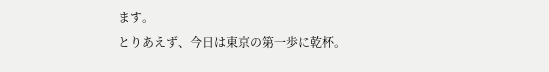ます。
とりあえず、今日は東京の第一歩に乾杯。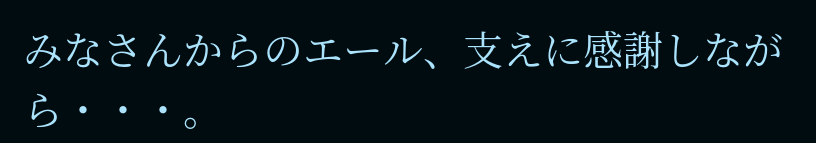みなさんからのエール、支えに感謝しながら・・・。